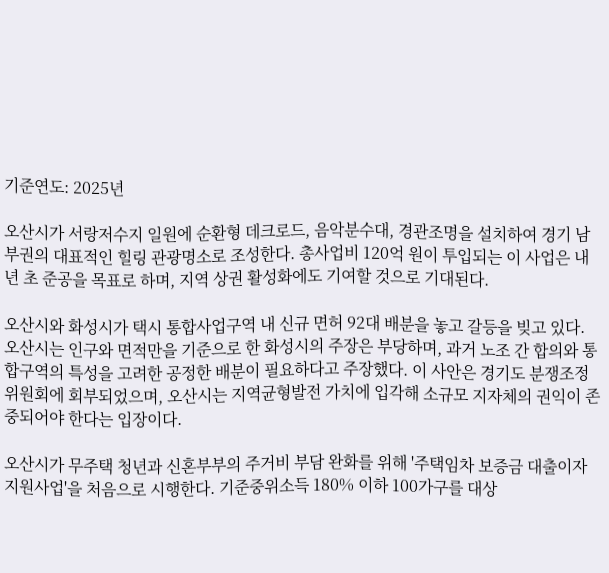기준연도: 2025년

오산시가 서랑저수지 일원에 순환형 데크로드, 음악분수대, 경관조명을 설치하여 경기 남부권의 대표적인 힐링 관광명소로 조성한다. 총사업비 120억 원이 투입되는 이 사업은 내년 초 준공을 목표로 하며, 지역 상권 활성화에도 기여할 것으로 기대된다.

오산시와 화성시가 택시 통합사업구역 내 신규 면허 92대 배분을 놓고 갈등을 빚고 있다. 오산시는 인구와 면적만을 기준으로 한 화성시의 주장은 부당하며, 과거 노조 간 합의와 통합구역의 특성을 고려한 공정한 배분이 필요하다고 주장했다. 이 사안은 경기도 분쟁조정위원회에 회부되었으며, 오산시는 지역균형발전 가치에 입각해 소규모 지자체의 권익이 존중되어야 한다는 입장이다.

오산시가 무주택 청년과 신혼부부의 주거비 부담 완화를 위해 '주택임차 보증금 대출이자 지원사업'을 처음으로 시행한다. 기준중위소득 180% 이하 100가구를 대상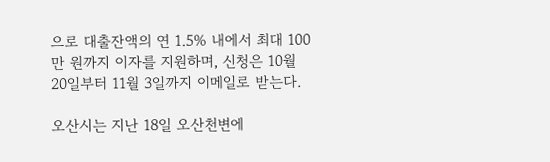으로 대출잔액의 연 1.5% 내에서 최대 100만 원까지 이자를 지원하며, 신청은 10월 20일부터 11월 3일까지 이메일로 받는다.

오산시는 지난 18일 오산천변에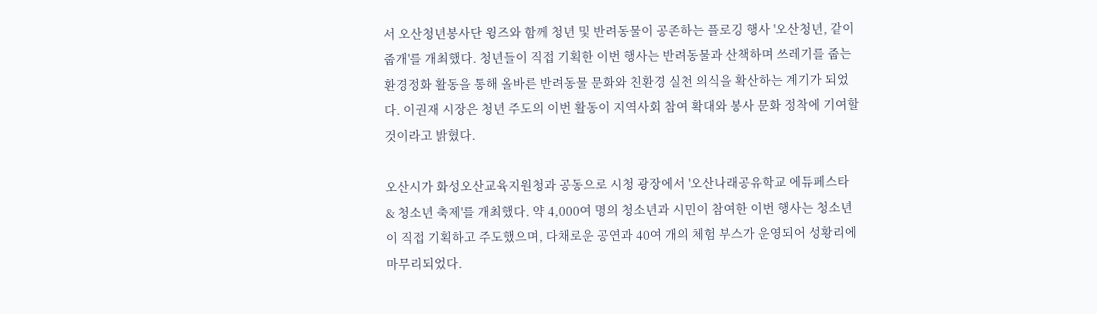서 오산청년봉사단 윙즈와 함께 청년 및 반려동물이 공존하는 플로깅 행사 '오산청년, 같이 줍개'를 개최했다. 청년들이 직접 기획한 이번 행사는 반려동물과 산책하며 쓰레기를 줍는 환경정화 활동을 통해 올바른 반려동물 문화와 친환경 실천 의식을 확산하는 계기가 되었다. 이권재 시장은 청년 주도의 이번 활동이 지역사회 참여 확대와 봉사 문화 정착에 기여할 것이라고 밝혔다.

오산시가 화성오산교육지원청과 공동으로 시청 광장에서 '오산나래공유학교 에듀페스타 & 청소년 축제'를 개최했다. 약 4,000여 명의 청소년과 시민이 참여한 이번 행사는 청소년이 직접 기획하고 주도했으며, 다채로운 공연과 40여 개의 체험 부스가 운영되어 성황리에 마무리되었다.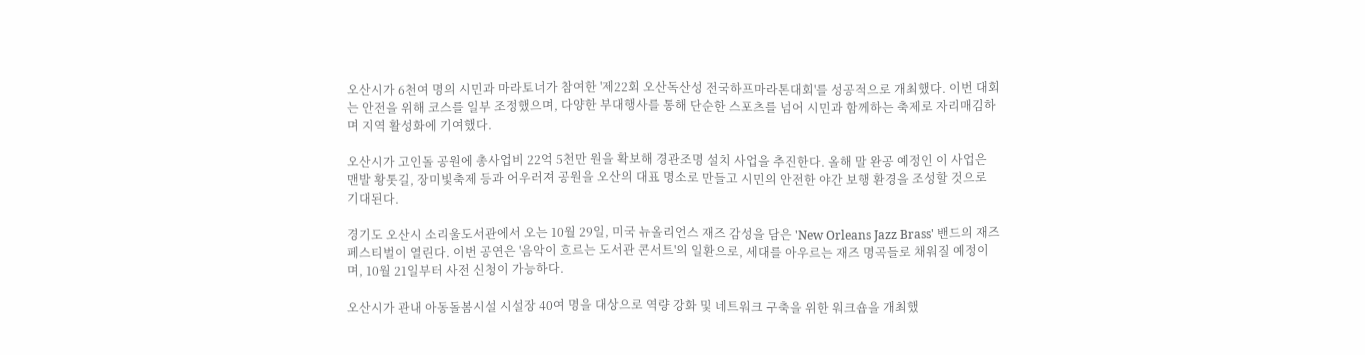오산시가 6천여 명의 시민과 마라토너가 참여한 '제22회 오산독산성 전국하프마라톤대회'를 성공적으로 개최했다. 이번 대회는 안전을 위해 코스를 일부 조정했으며, 다양한 부대행사를 통해 단순한 스포츠를 넘어 시민과 함께하는 축제로 자리매김하며 지역 활성화에 기여했다.

오산시가 고인돌 공원에 총사업비 22억 5천만 원을 확보해 경관조명 설치 사업을 추진한다. 올해 말 완공 예정인 이 사업은 맨발 황톳길, 장미빛축제 등과 어우러져 공원을 오산의 대표 명소로 만들고 시민의 안전한 야간 보행 환경을 조성할 것으로 기대된다.

경기도 오산시 소리울도서관에서 오는 10월 29일, 미국 뉴올리언스 재즈 감성을 담은 'New Orleans Jazz Brass' 밴드의 재즈 페스티벌이 열린다. 이번 공연은 '음악이 흐르는 도서관 콘서트'의 일환으로, 세대를 아우르는 재즈 명곡들로 채워질 예정이며, 10월 21일부터 사전 신청이 가능하다.

오산시가 관내 아동돌봄시설 시설장 40여 명을 대상으로 역량 강화 및 네트워크 구축을 위한 워크숍을 개최했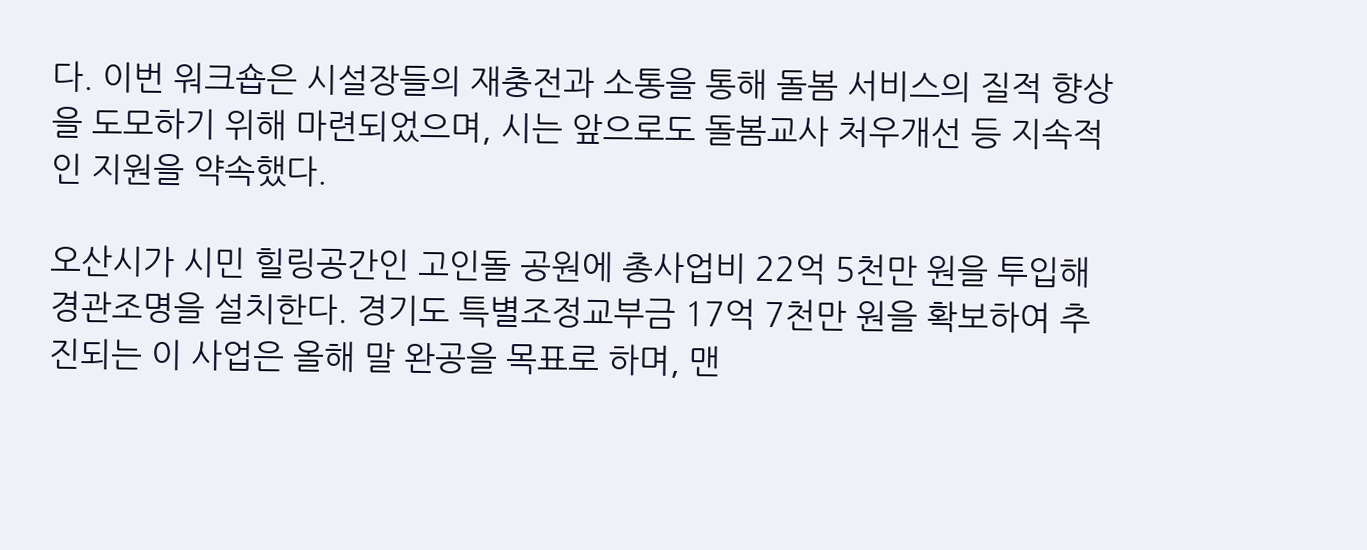다. 이번 워크숍은 시설장들의 재충전과 소통을 통해 돌봄 서비스의 질적 향상을 도모하기 위해 마련되었으며, 시는 앞으로도 돌봄교사 처우개선 등 지속적인 지원을 약속했다.

오산시가 시민 힐링공간인 고인돌 공원에 총사업비 22억 5천만 원을 투입해 경관조명을 설치한다. 경기도 특별조정교부금 17억 7천만 원을 확보하여 추진되는 이 사업은 올해 말 완공을 목표로 하며, 맨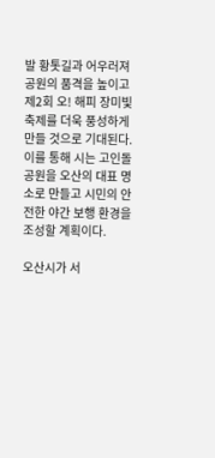발 황톳길과 어우러져 공원의 품격을 높이고 제2회 오! 해피 장미빛축제를 더욱 풍성하게 만들 것으로 기대된다. 이를 통해 시는 고인돌 공원을 오산의 대표 명소로 만들고 시민의 안전한 야간 보행 환경을 조성할 계획이다.

오산시가 서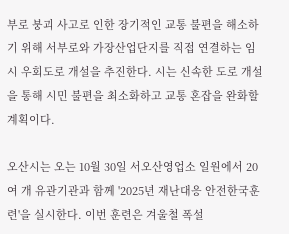부로 붕괴 사고로 인한 장기적인 교통 불편을 해소하기 위해 서부로와 가장산업단지를 직접 연결하는 임시 우회도로 개설을 추진한다. 시는 신속한 도로 개설을 통해 시민 불편을 최소화하고 교통 혼잡을 완화할 계획이다.

오산시는 오는 10월 30일 서오산영업소 일원에서 20여 개 유관기관과 함께 '2025년 재난대응 안전한국훈련'을 실시한다. 이번 훈련은 겨울철 폭설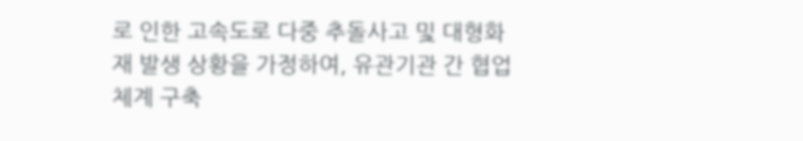로 인한 고속도로 다중 추돌사고 및 대형화재 발생 상황을 가정하여, 유관기관 간 협업체계 구축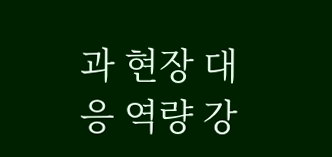과 현장 대응 역량 강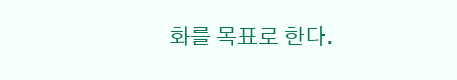화를 목표로 한다.